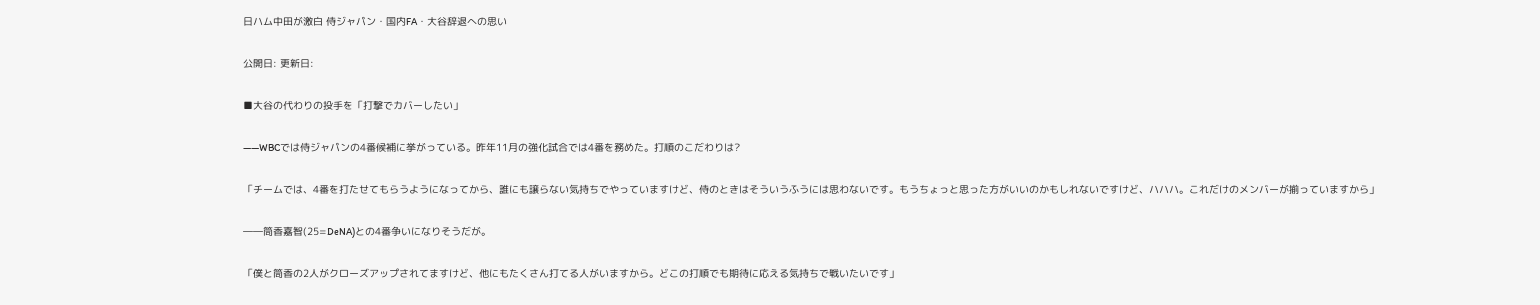日ハム中田が激白 侍ジャパン・国内FA・大谷辞退への思い

公開日: 更新日:

■大谷の代わりの投手を「打撃でカバーしたい」

――WBCでは侍ジャパンの4番候補に挙がっている。昨年11月の強化試合では4番を務めた。打順のこだわりは?

「チームでは、4番を打たせてもらうようになってから、誰にも譲らない気持ちでやっていますけど、侍のときはそういうふうには思わないです。もうちょっと思った方がいいのかもしれないですけど、ハハハ。これだけのメンバーが揃っていますから」

――筒香嘉智(25=DeNA)との4番争いになりそうだが。

「僕と筒香の2人がクローズアップされてますけど、他にもたくさん打てる人がいますから。どこの打順でも期待に応える気持ちで戦いたいです」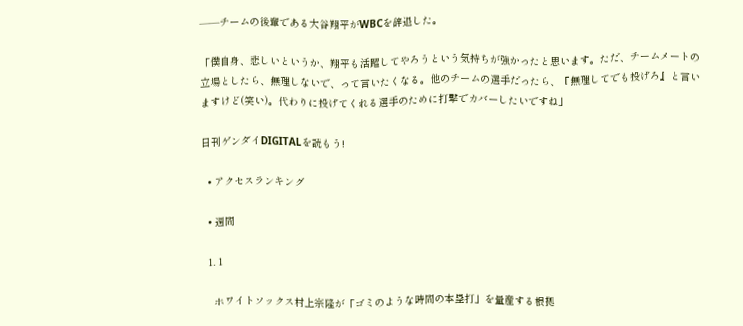――チームの後輩である大谷翔平がWBCを辞退した。

「僕自身、悲しいというか、翔平も活躍してやろうという気持ちが強かったと思います。ただ、チームメートの立場としたら、無理しないで、って言いたくなる。他のチームの選手だったら、『無理してでも投げろ』と言いますけど(笑い)。代わりに投げてくれる選手のために打撃でカバーしたいですね」

日刊ゲンダイDIGITALを読もう!

  • アクセスランキング

  • 週間

  1. 1

    ホワイトソックス村上宗隆が「ゴミのような時間の本塁打」を量産する根拠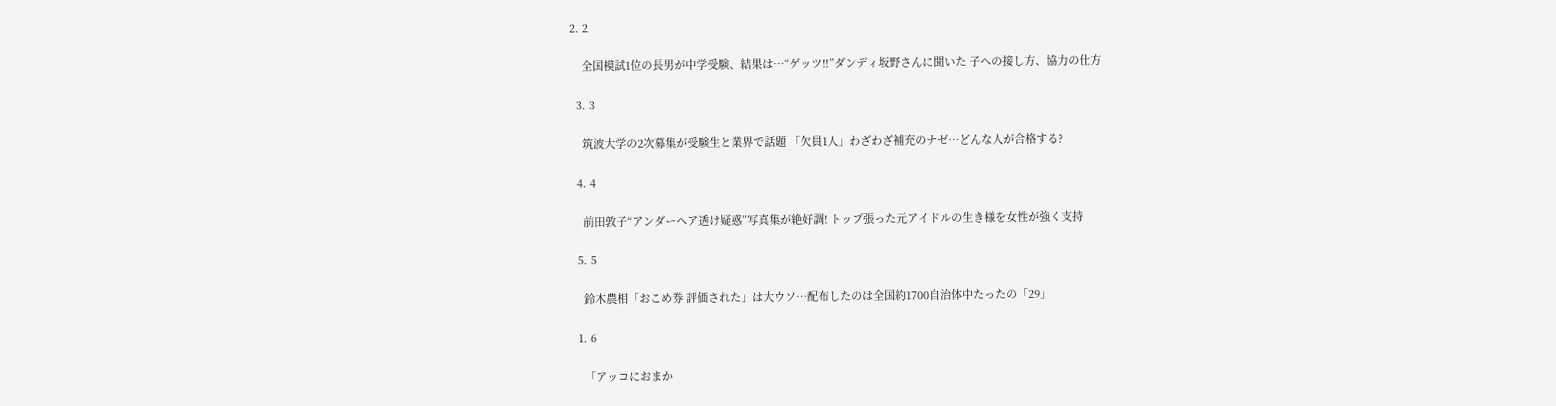2. 2

    全国模試1位の長男が中学受験、結果は…“ゲッツ‼”ダンディ坂野さんに聞いた 子への接し方、協力の仕方

  3. 3

    筑波大学の2次募集が受験生と業界で話題 「欠員1人」わざわざ補充のナゼ…どんな人が合格する?

  4. 4

    前田敦子“アンダーヘア透け疑惑”写真集が絶好調! トップ張った元アイドルの生き様を女性が強く支持

  5. 5

    鈴木農相「おこめ券 評価された」は大ウソ…配布したのは全国約1700自治体中たったの「29」

  1. 6

    「アッコにおまか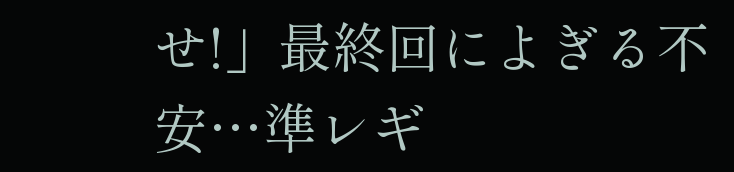せ!」最終回によぎる不安…準レギ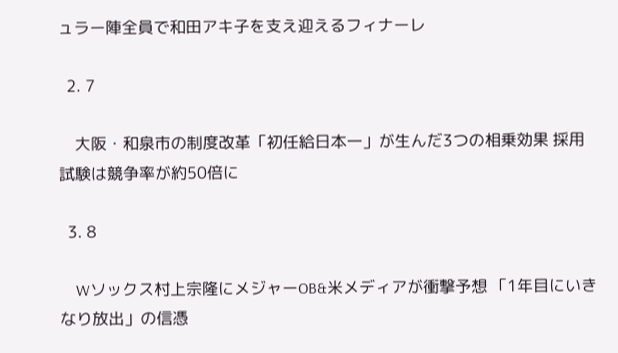ュラー陣全員で和田アキ子を支え迎えるフィナーレ

  2. 7

    大阪・和泉市の制度改革「初任給日本一」が生んだ3つの相乗効果 採用試験は競争率が約50倍に

  3. 8

    Wソックス村上宗隆にメジャーOB&米メディアが衝撃予想 「1年目にいきなり放出」の信憑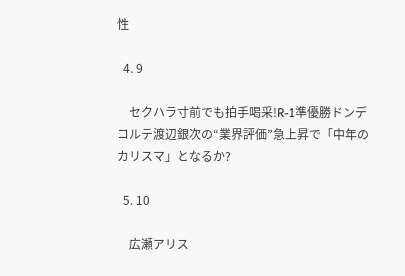性

  4. 9

    セクハラ寸前でも拍手喝采!R-1準優勝ドンデコルテ渡辺銀次の“業界評価”急上昇で「中年のカリスマ」となるか?

  5. 10

    広瀬アリス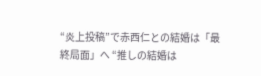“炎上投稿”で赤西仁との結婚は「最終局面」へ “推しの結婚は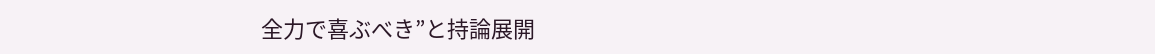全力で喜ぶべき”と持論展開